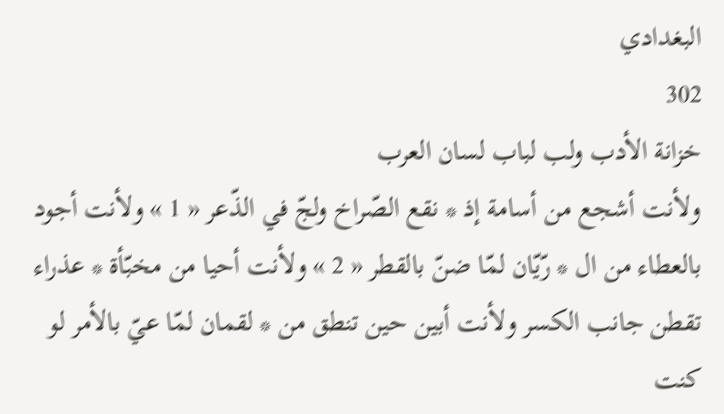البغدادي
302
خزانة الأدب ولب لباب لسان العرب
ولأنت أشجع من أسامة إذ * نقع الصّراخ ولجّ في الذّعر « 1 » ولأنت أجود بالعطاء من ال * رّيّان لمّا ضنّ بالقطر « 2 » ولأنت أحيا من مخبّأة * عذراء تقطن جانب الكسر ولأنت أبين حين تنطق من * لقمان لمّا عيّ بالأمر لو كنت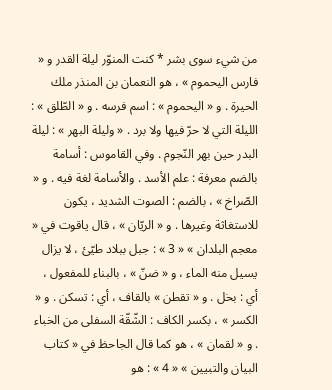من شيء سوى بشر * كنت المنوّر ليلة القدر و « فارس اليحموم » ، هو النعمان بن المنذر ملك الحيرة . و « اليحموم » : اسم فرسه . و « الطّلق » : الليلة التي لا حرّ فيها ولا برد . « وليلة البهر » : ليلة البدر حين بهر النّجوم . وفي القاموس : أسامة بالضم معرفة : علم الأسد . والأسامة لغة فيه . و « الصّراخ » ، بالضم : الصوت الشديد ، يكون للاستغاثة وغيرها . و « الريّان » ، قال ياقوت في « معجم البلدان » « 3 » : جبل ببلاد طيّئ ، لا يزال يسيل منه الماء ، و « ضنّ » ، بالبناء للمفعول ، أي : بخل . و « تقطن » بالقاف ، أي : تسكن . و « الكسر » ، بكسر الكاف : الشّقّة السفلى من الخباء . و « لقمان » ، هو كما قال الجاحظ في « كتاب البيان والتبيين » « 4 » : هو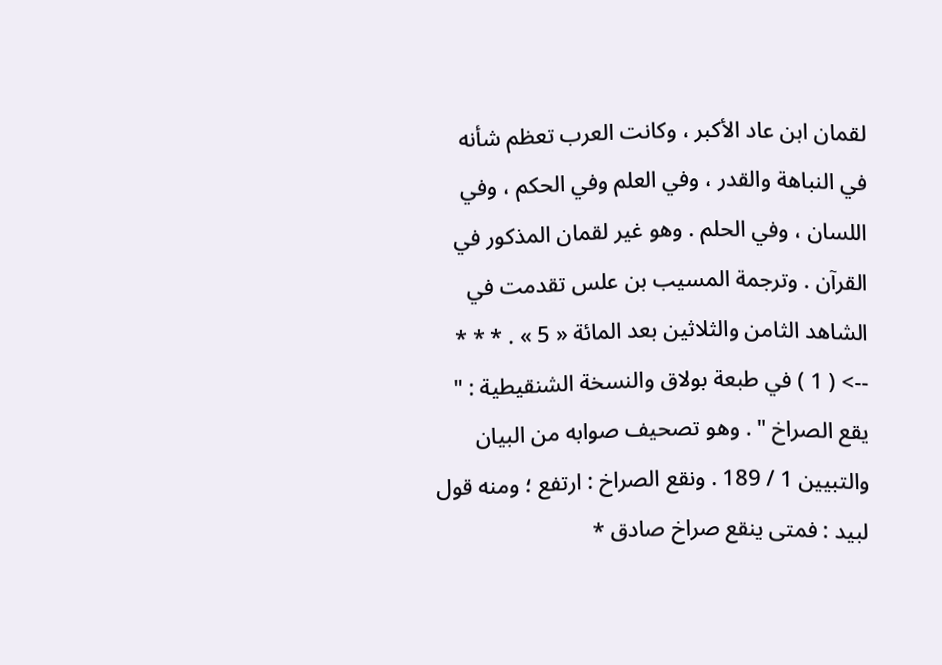لقمان ابن عاد الأكبر ، وكانت العرب تعظم شأنه في النباهة والقدر ، وفي العلم وفي الحكم ، وفي اللسان ، وفي الحلم . وهو غير لقمان المذكور في القرآن . وترجمة المسيب بن علس تقدمت في الشاهد الثامن والثلاثين بعد المائة « 5 » . * * *
--> ( 1 ) في طبعة بولاق والنسخة الشنقيطية : " يقع الصراخ " . وهو تصحيف صوابه من البيان والتبيين 1 / 189 . ونقع الصراخ : ارتفع ؛ ومنه قول لبيد : فمتى ينقع صراخ صادق *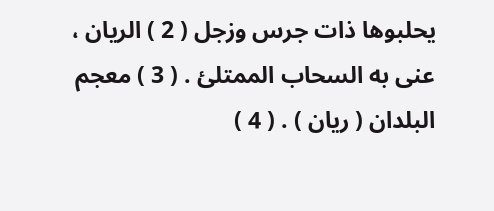يحلبوها ذات جرس وزجل ( 2 ) الريان ، عنى به السحاب الممتلئ . ( 3 ) معجم البلدان ( ريان ) . ( 4 )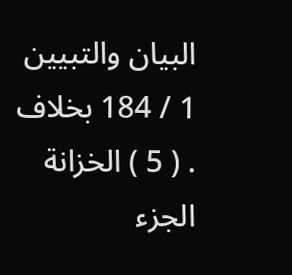البيان والتبيين 1 / 184 بخلاف . ( 5 ) الخزانة الجزء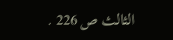الثالث ص 226 .